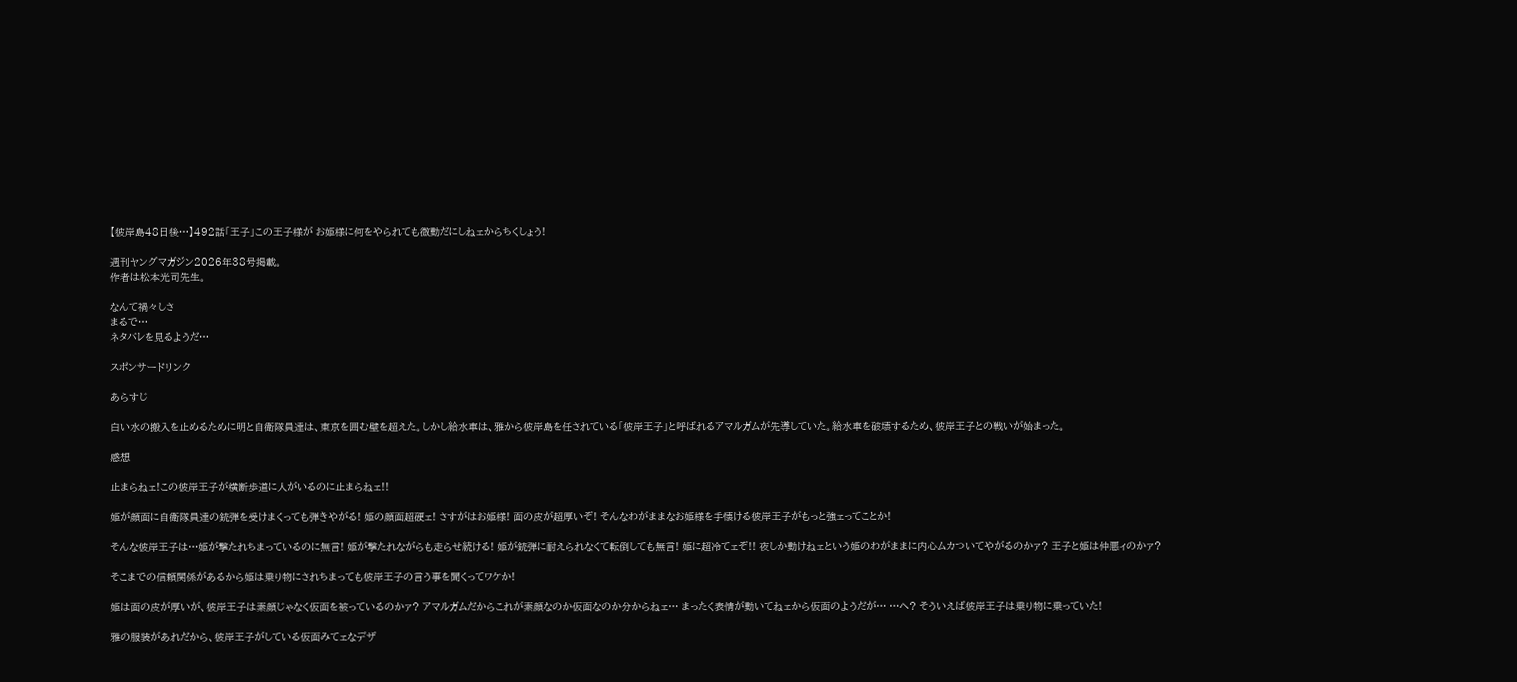【彼岸島48日後…】492話「王子」この王子様が お姫様に何をやられても微動だにしねェからちくしょう!

週刊ヤングマガジン2026年38号掲載。
作者は松本光司先生。

なんて禍々しさ
まるで…
ネタバレを見るようだ…

スポンサードリンク

あらすじ

白い水の搬入を止めるために明と自衛隊員達は、東京を囲む壁を超えた。しかし給水車は、雅から彼岸島を任されている「彼岸王子」と呼ばれるアマルガムが先導していた。給水車を破壊するため、彼岸王子との戦いが始まった。

感想

止まらねェ!この彼岸王子が横断歩道に人がいるのに止まらねェ!!

姫が顔面に自衛隊員達の銃弾を受けまくっても弾きやがる! 姫の顔面超硬ェ! さすがはお姫様! 面の皮が超厚いぞ! そんなわがままなお姫様を手懐ける彼岸王子がもっと強ェってことか!

そんな彼岸王子は…姫が撃たれちまっているのに無言! 姫が撃たれながらも走らせ続ける! 姫が銃弾に耐えられなくて転倒しても無言! 姫に超冷てェぞ!! 夜しか動けねェという姫のわがままに内心ムカついてやがるのかァ? 王子と姫は仲悪ィのかァ?

そこまでの信頼関係があるから姫は乗り物にされちまっても彼岸王子の言う事を聞くってワケか!

姫は面の皮が厚いが、彼岸王子は素顔じゃなく仮面を被っているのかァ? アマルガムだからこれが素顔なのか仮面なのか分からねェ… まったく表情が動いてねェから仮面のようだが… …へ? そういえば彼岸王子は乗り物に乗っていた!

雅の服装があれだから、彼岸王子がしている仮面みてェなデザ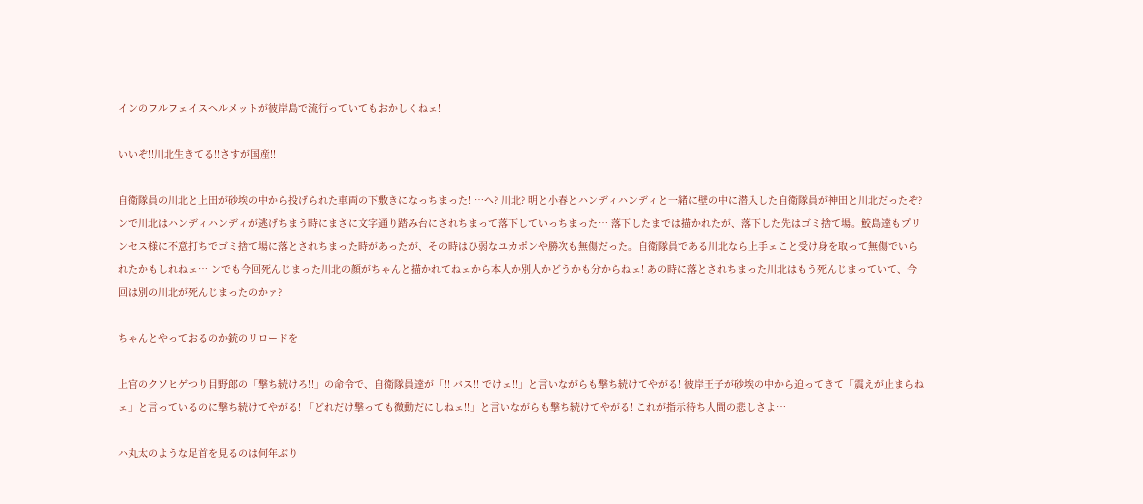インのフルフェイスヘルメットが彼岸島で流行っていてもおかしくねェ!

いいぞ!!川北生きてる!!さすが国産!!

自衛隊員の川北と上田が砂埃の中から投げられた車両の下敷きになっちまった! …へ? 川北? 明と小春とハンディハンディと一緒に壁の中に潜入した自衛隊員が神田と川北だったぞ? ンで川北はハンディハンディが逃げちまう時にまさに文字通り踏み台にされちまって落下していっちまった… 落下したまでは描かれたが、落下した先はゴミ捨て場。鮫島達もプリンセス様に不意打ちでゴミ捨て場に落とされちまった時があったが、その時はひ弱なユカポンや勝次も無傷だった。自衛隊員である川北なら上手ェこと受け身を取って無傷でいられたかもしれねェ… ンでも今回死んじまった川北の顔がちゃんと描かれてねェから本人か別人かどうかも分からねェ! あの時に落とされちまった川北はもう死んじまっていて、今回は別の川北が死んじまったのかァ?

ちゃんとやっておるのか銃のリロードを

上官のクソヒゲつり目野郎の「撃ち続けろ!!」の命令で、自衛隊員達が「!! バス!! でけェ!!」と言いながらも撃ち続けてやがる! 彼岸王子が砂埃の中から迫ってきて「震えが止まらねェ」と言っているのに撃ち続けてやがる! 「どれだけ撃っても微動だにしねェ!!」と言いながらも撃ち続けてやがる! これが指示待ち人間の悲しさよ…

ハ丸太のような足首を見るのは何年ぶり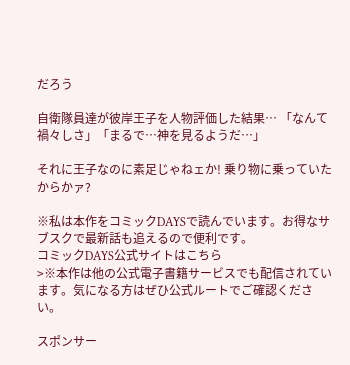だろう

自衛隊員達が彼岸王子を人物評価した結果… 「なんて禍々しさ」「まるで…神を見るようだ…」

それに王子なのに素足じゃねェか! 乗り物に乗っていたからかァ?

※私は本作をコミックDAYSで読んでいます。お得なサブスクで最新話も追えるので便利です。
コミックDAYS公式サイトはこちら
>※本作は他の公式電子書籍サービスでも配信されています。気になる方はぜひ公式ルートでご確認ください。

スポンサー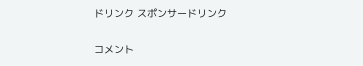ドリンク スポンサードリンク

コメント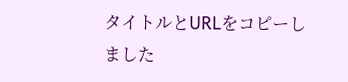タイトルとURLをコピーしました